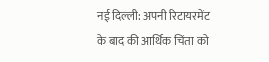नई दिल्ली: अपनी रिटायरमेंट के बाद की आर्थिक चिंता को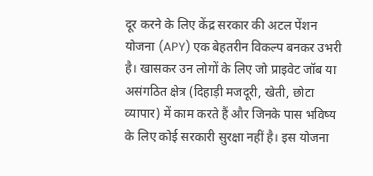दूर करने के लिए केंद्र सरकार की अटल पेंशन योजना (APY) एक बेहतरीन विकल्प बनकर उभरी है। खासकर उन लोगों के लिए जो प्राइवेट जॉब या असंगठित क्षेत्र (दिहाड़ी मजदूरी, खेती, छोटा व्यापार) में काम करते हैं और जिनके पास भविष्य के लिए कोई सरकारी सुरक्षा नहीं है। इस योजना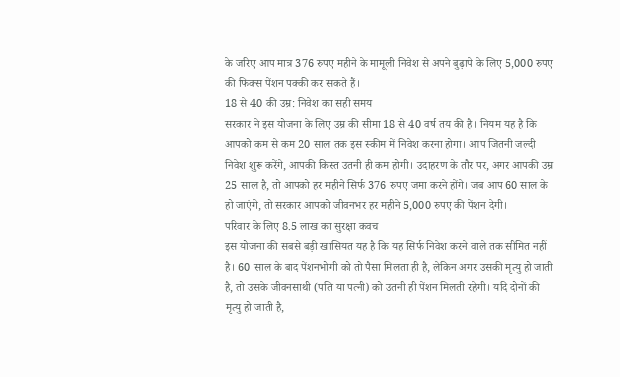के जरिए आप मात्र 376 रुपए महीने के मामूली निवेश से अपने बुढ़ापे के लिए 5,000 रुपए की फिक्स पेंशन पक्की कर सकते हैं।
18 से 40 की उम्र: निवेश का सही समय
सरकार ने इस योजना के लिए उम्र की सीमा 18 से 40 वर्ष तय की है। नियम यह है कि आपको कम से कम 20 साल तक इस स्कीम में निवेश करना होगा। आप जितनी जल्दी निवेश शुरू करेंगे, आपकी किस्त उतनी ही कम होगी। उदाहरण के तौर पर, अगर आपकी उम्र 25 साल है, तो आपको हर महीने सिर्फ 376 रुपए जमा करने होंगे। जब आप 60 साल के हो जाएंगे, तो सरकार आपको जीवनभर हर महीने 5,000 रुपए की पेंशन देगी।
परिवार के लिए 8.5 लाख का सुरक्षा कवच
इस योजना की सबसे बड़ी खासियत यह है कि यह सिर्फ निवेश करने वाले तक सीमित नहीं है। 60 साल के बाद पेंशनभोगी को तो पैसा मिलता ही है, लेकिन अगर उसकी मृत्यु हो जाती है, तो उसके जीवनसाथी (पति या पत्नी) को उतनी ही पेंशन मिलती रहेगी। यदि दोनों की मृत्यु हो जाती है,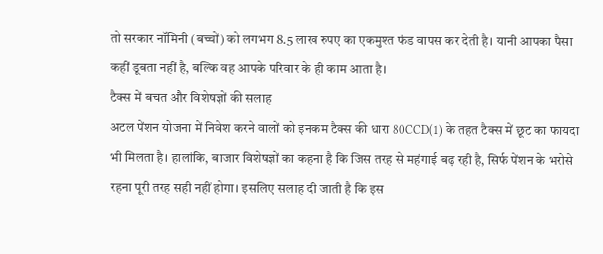तो सरकार नॉमिनी (बच्चों) को लगभग 8.5 लाख रुपए का एकमुश्त फंड वापस कर देती है। यानी आपका पैसा कहीं डूबता नहीं है, बल्कि वह आपके परिवार के ही काम आता है।
टैक्स में बचत और विशेषज्ञों की सलाह
अटल पेंशन योजना में निवेश करने वालों को इनकम टैक्स की धारा 80CCD(1) के तहत टैक्स में छूट का फायदा भी मिलता है। हालांकि, बाजार विशेषज्ञों का कहना है कि जिस तरह से महंगाई बढ़ रही है, सिर्फ पेंशन के भरोसे रहना पूरी तरह सही नहीं होगा। इसलिए सलाह दी जाती है कि इस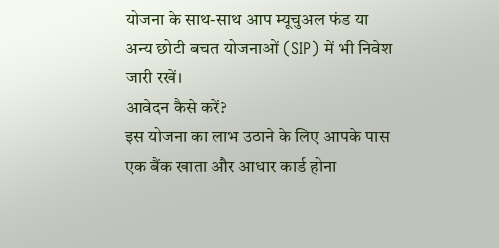योजना के साथ-साथ आप म्यूचुअल फंड या अन्य छोटी बचत योजनाओं (SIP) में भी निवेश जारी रखें।
आवेदन कैसे करें?
इस योजना का लाभ उठाने के लिए आपके पास एक बैंक खाता और आधार कार्ड होना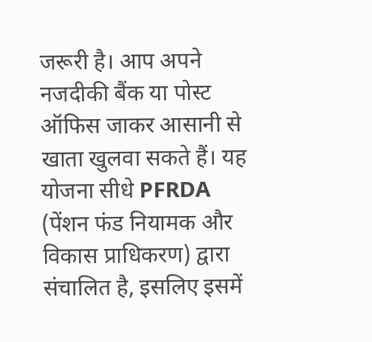जरूरी है। आप अपने नजदीकी बैंक या पोस्ट ऑफिस जाकर आसानी से खाता खुलवा सकते हैं। यह योजना सीधे PFRDA (पेंशन फंड नियामक और विकास प्राधिकरण) द्वारा संचालित है, इसलिए इसमें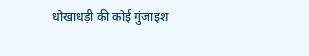धोखाधड़ी की कोई गुंजाइश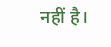नहीं है।